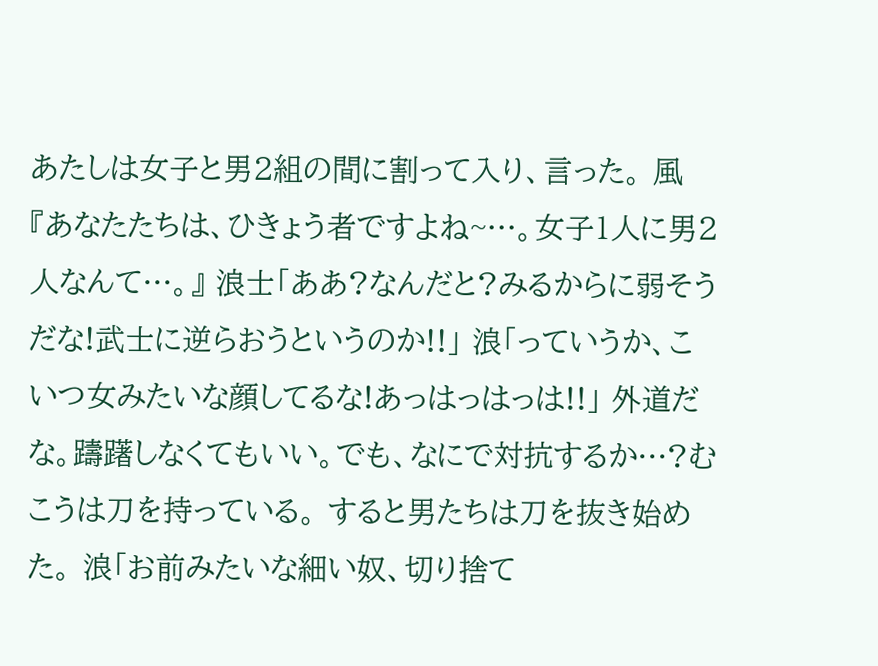あたしは女子と男2組の間に割って入り、言った。 風『あなたたちは、ひきょう者ですよね~…。女子1人に男2人なんて…。』 浪士「ああ?なんだと?みるからに弱そうだな!武士に逆らおうというのか!!」 浪「っていうか、こいつ女みたいな顔してるな!あっはっはっは!!」 外道だな。躊躇しなくてもいい。でも、なにで対抗するか…?むこうは刀を持っている。 すると男たちは刀を抜き始めた。 浪「お前みたいな細い奴、切り捨て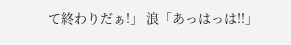て終わりだぁ!」 浪「あっはっは!!」